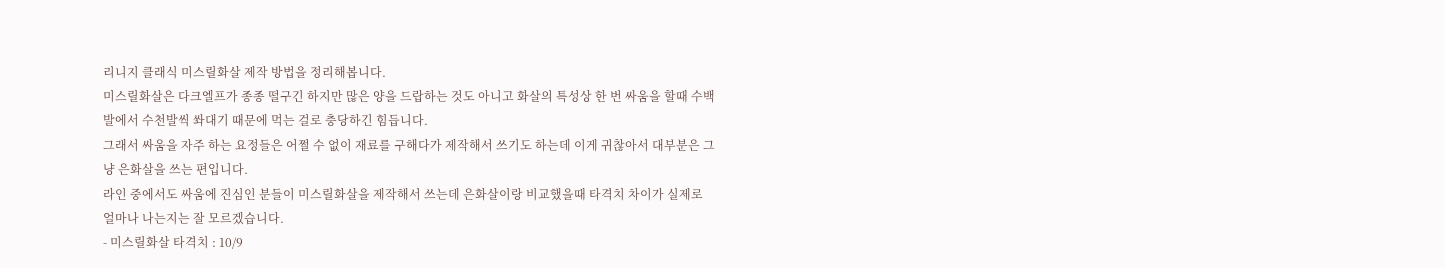리니지 클래식 미스릴화살 제작 방법을 정리해봅니다.
미스릴화살은 다크엘프가 종종 떨구긴 하지만 많은 양을 드랍하는 것도 아니고 화살의 특성상 한 번 싸움을 할때 수백발에서 수천발씩 쏴대기 때문에 먹는 걸로 충당하긴 힘듭니다.
그래서 싸움을 자주 하는 요정들은 어쩔 수 없이 재료를 구해다가 제작해서 쓰기도 하는데 이게 귀찮아서 대부분은 그냥 은화살을 쓰는 편입니다.
라인 중에서도 싸움에 진심인 분들이 미스릴화살을 제작해서 쓰는데 은화살이랑 비교했을때 타격치 차이가 실제로 얼마나 나는지는 잘 모르겠습니다.
- 미스릴화살 타격치 : 10/9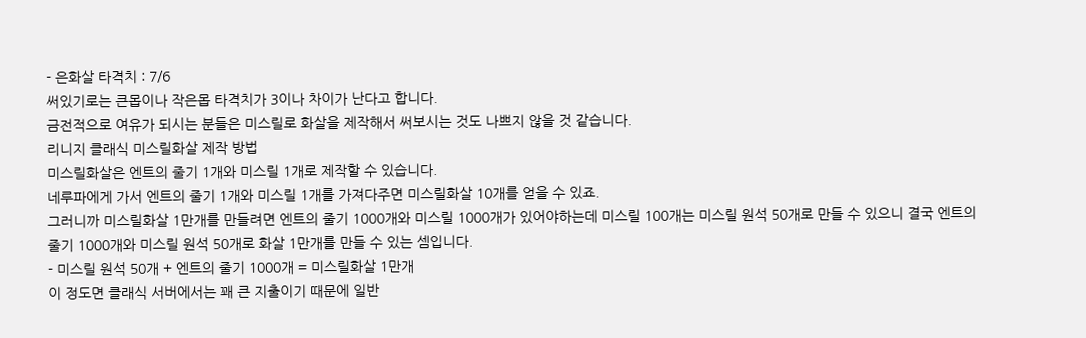- 은화살 타격치 : 7/6
써있기로는 큰몹이나 작은몹 타격치가 3이나 차이가 난다고 합니다.
금전적으로 여유가 되시는 분들은 미스릴로 화살을 제작해서 써보시는 것도 나쁘지 않을 것 같습니다.
리니지 클래식 미스릴화살 제작 방법
미스릴화살은 엔트의 줄기 1개와 미스릴 1개로 제작할 수 있습니다.
네루파에게 가서 엔트의 줄기 1개와 미스릴 1개를 가져다주면 미스릴화살 10개를 얻을 수 있죠.
그러니까 미스릴화살 1만개를 만들려면 엔트의 줄기 1000개와 미스릴 1000개가 있어야하는데 미스릴 100개는 미스릴 원석 50개로 만들 수 있으니 결국 엔트의 줄기 1000개와 미스릴 원석 50개로 화살 1만개를 만들 수 있는 셈입니다.
- 미스릴 원석 50개 + 엔트의 줄기 1000개 = 미스릴화살 1만개
이 정도면 클래식 서버에서는 꽤 큰 지출이기 때문에 일반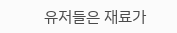유저들은 재료가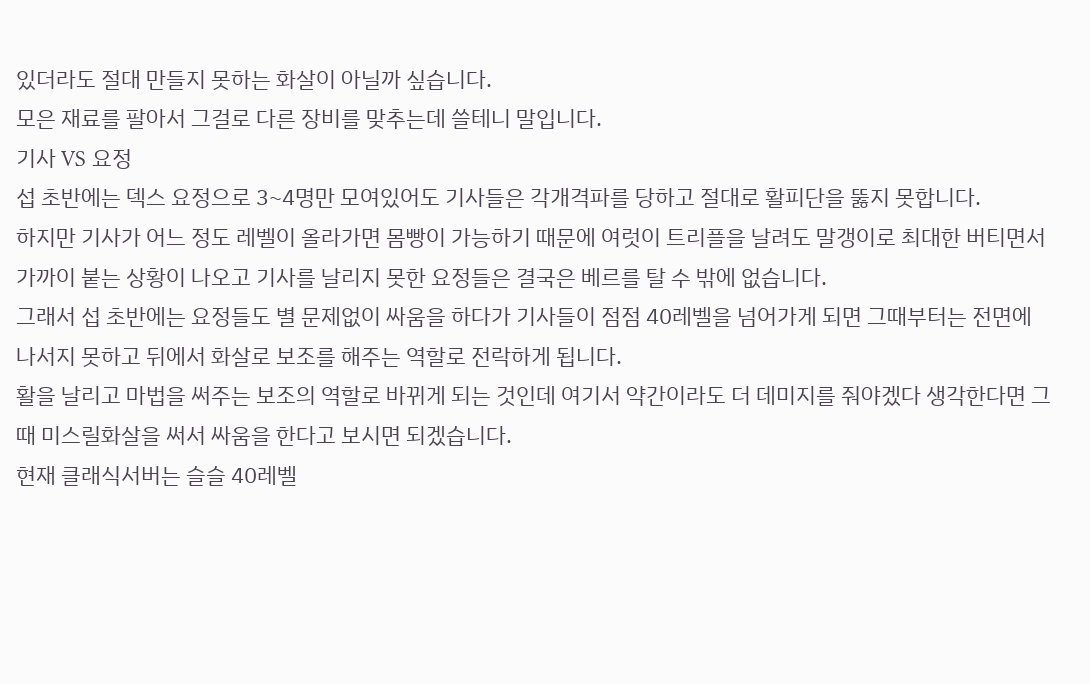있더라도 절대 만들지 못하는 화살이 아닐까 싶습니다.
모은 재료를 팔아서 그걸로 다른 장비를 맞추는데 쓸테니 말입니다.
기사 VS 요정
섭 초반에는 덱스 요정으로 3~4명만 모여있어도 기사들은 각개격파를 당하고 절대로 활피단을 뚫지 못합니다.
하지만 기사가 어느 정도 레벨이 올라가면 몸빵이 가능하기 때문에 여럿이 트리플을 날려도 말갱이로 최대한 버티면서 가까이 붙는 상황이 나오고 기사를 날리지 못한 요정들은 결국은 베르를 탈 수 밖에 없습니다.
그래서 섭 초반에는 요정들도 별 문제없이 싸움을 하다가 기사들이 점점 40레벨을 넘어가게 되면 그때부터는 전면에 나서지 못하고 뒤에서 화살로 보조를 해주는 역할로 전락하게 됩니다.
활을 날리고 마법을 써주는 보조의 역할로 바뀌게 되는 것인데 여기서 약간이라도 더 데미지를 줘야겠다 생각한다면 그때 미스릴화살을 써서 싸움을 한다고 보시면 되겠습니다.
현재 클래식서버는 슬슬 40레벨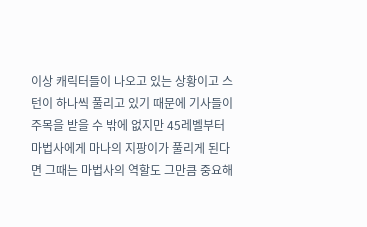이상 캐릭터들이 나오고 있는 상황이고 스턴이 하나씩 풀리고 있기 때문에 기사들이 주목을 받을 수 밖에 없지만 45레벨부터 마법사에게 마나의 지팡이가 풀리게 된다면 그때는 마법사의 역할도 그만큼 중요해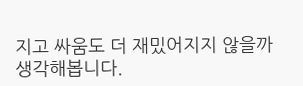지고 싸움도 더 재밌어지지 않을까 생각해봅니다.